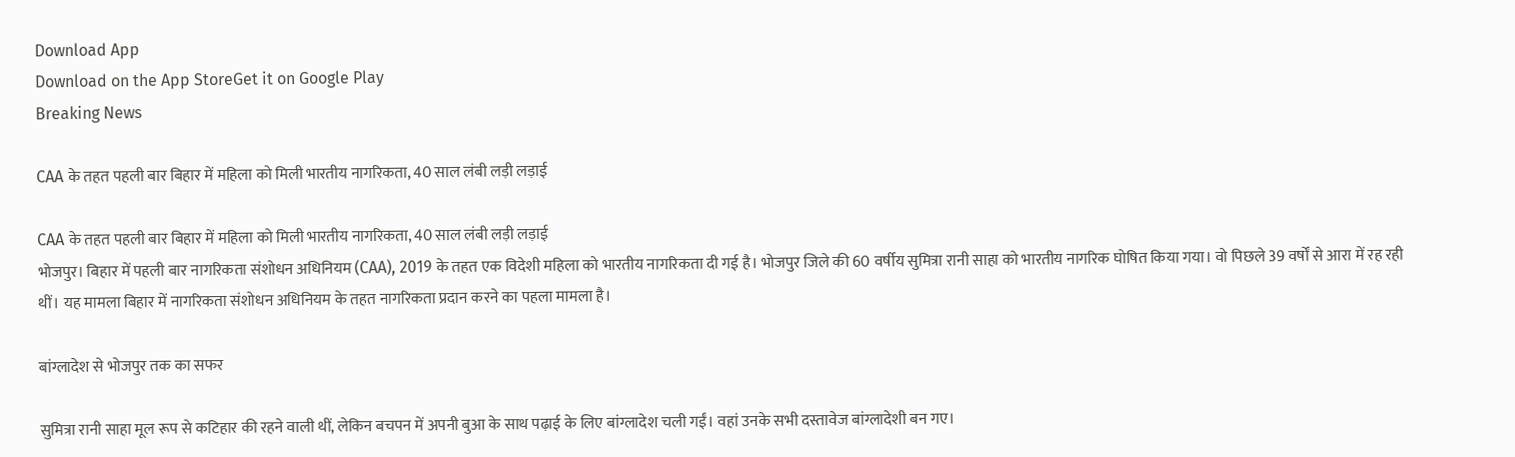Download App
Download on the App StoreGet it on Google Play
Breaking News

CAA के तहत पहली बार बिहार में महिला को मिली भारतीय नागरिकता, 40 साल लंबी लड़ी लड़ाई

CAA के तहत पहली बार बिहार में महिला को मिली भारतीय नागरिकता, 40 साल लंबी लड़ी लड़ाई
भोजपुर। बिहार में पहली बार नागरिकता संशोधन अधिनियम (CAA), 2019 के तहत एक विदेशी महिला को भारतीय नागरिकता दी गई है। भोजपुर जिले की 60 वर्षीय सुमित्रा रानी साहा को भारतीय नागरिक घोषित किया गया। वो पिछले 39 वर्षों से आरा में रह रही थीं। यह मामला बिहार में नागरिकता संशोधन अधिनियम के तहत नागरिकता प्रदान करने का पहला मामला है।

बांग्लादेश से भोजपुर तक का सफर

सुमित्रा रानी साहा मूल रूप से कटिहार की रहने वाली थीं, लेकिन बचपन में अपनी बुआ के साथ पढ़ाई के लिए बांग्लादेश चली गईं। वहां उनके सभी दस्तावेज बांग्लादेशी बन गए।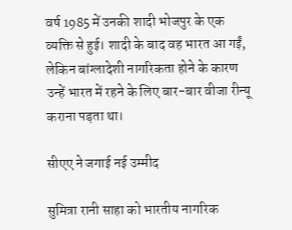वर्ष 1985 में उनकी शादी भोजपुर के एक व्यक्ति से हुई। शादी के बाद वह भारत आ गईं, लेकिन बांग्लादेशी नागरिकता होने के कारण उन्हें भारत में रहने के लिए बार-बार वीजा रीन्यू कराना पड़ता था।

सीएए ने जगाई नई उम्मीद

सुमित्रा रानी साहा को भारतीय नागरिक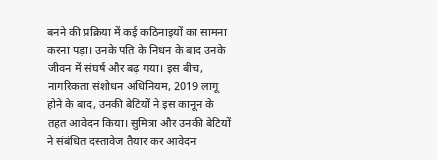बनने की प्रक्रिया में कई कठिनाइयों का सामना करना पड़ा। उनके पति के निधन के बाद उनके जीवन में संघर्ष और बढ़ गया। इस बीच, नागरिकता संशोधन अधिनियम, 2019 लागू होने के बाद, उनकी बेटियों ने इस कानून के तहत आवेदन किया। सुमित्रा और उनकी बेटियों ने संबंधित दस्तावेज तैयार कर आवेदन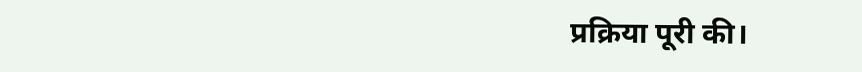प्रक्रिया पूरी की।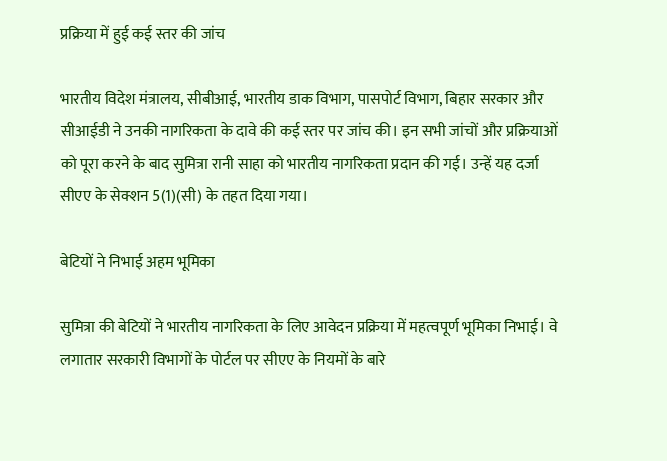प्रक्रिया में हुई कई स्तर की जांच

भारतीय विदेश मंत्रालय, सीबीआई, भारतीय डाक विभाग, पासपोर्ट विभाग, बिहार सरकार और सीआईडी ने उनकी नागरिकता के दावे की कई स्तर पर जांच की। इन सभी जांचों और प्रक्रियाओं को पूरा करने के बाद सुमित्रा रानी साहा को भारतीय नागरिकता प्रदान की गई। उन्हें यह दर्जा सीएए के सेक्शन 5(1)(सी) के तहत दिया गया।

बेटियों ने निभाई अहम भूमिका

सुमित्रा की बेटियों ने भारतीय नागरिकता के लिए आवेदन प्रक्रिया में महत्वपूर्ण भूमिका निभाई। वे लगातार सरकारी विभागों के पोर्टल पर सीएए के नियमों के बारे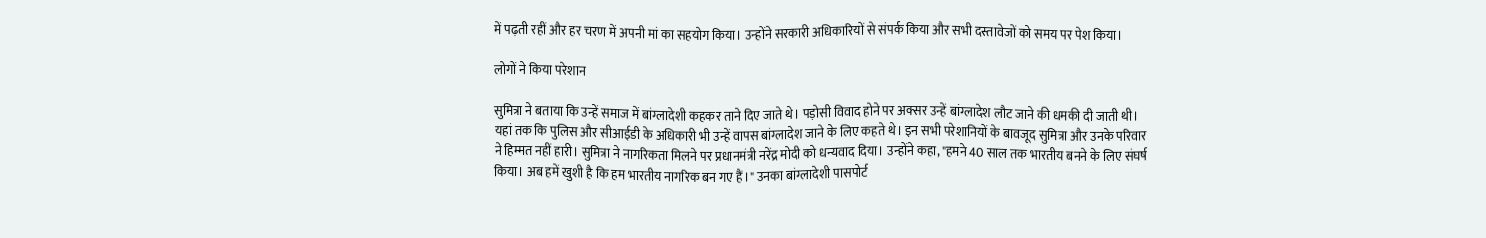में पढ़ती रहीं और हर चरण में अपनी मां का सहयोग किया। उन्होंने सरकारी अधिकारियों से संपर्क किया और सभी दस्तावेजों को समय पर पेश किया।

लोगों ने किया परेशान

सुमित्रा ने बताया कि उन्हें समाज में बांग्लादेशी कहकर ताने दिए जाते थे। पड़ोसी विवाद होने पर अक्सर उन्हें बांग्लादेश लौट जाने की धमकी दी जाती थी। यहां तक कि पुलिस और सीआईडी के अधिकारी भी उन्हें वापस बांग्लादेश जाने के लिए कहते थे। इन सभी परेशानियों के बावजूद सुमित्रा और उनके परिवार ने हिम्मत नहीं हारी। सुमित्रा ने नागरिकता मिलने पर प्रधानमंत्री नरेंद्र मोदी को धन्यवाद दिया। उन्होंने कहा, "हमने 40 साल तक भारतीय बनने के लिए संघर्ष किया। अब हमें खुशी है कि हम भारतीय नागरिक बन गए हैं।" उनका बांग्लादेशी पासपोर्ट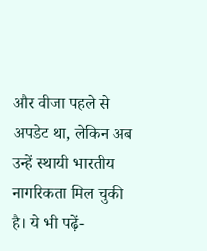और वीजा पहले से अपडेट था, लेकिन अब उन्हें स्थायी भारतीय नागरिकता मिल चुकी है। ये भी पढ़ें-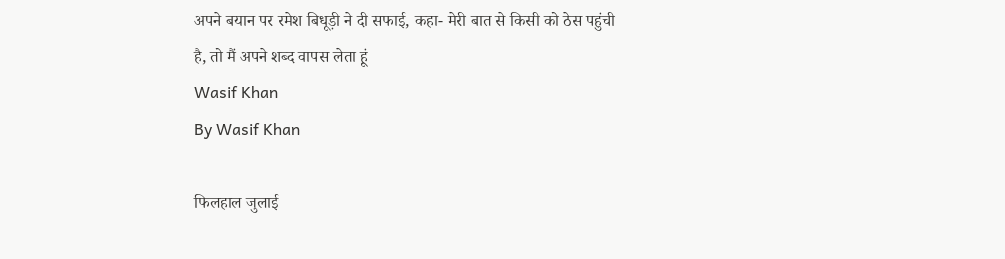अपने बयान पर रमेश बिधूड़ी ने दी सफाई, कहा- मेरी बात से किसी को ठेस पहुंची है, तो मैं अपने शब्द वापस लेता हूं
Wasif Khan
By Wasif Khan

फिलहाल जुलाई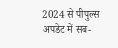2024 से पीपुल्स अपडेट में सब-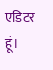एडिटर हूं।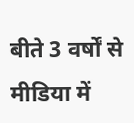बीते 3 वर्षों से मीडिया में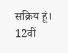सक्रिय हूं। 12वीं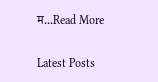म...Read More

Latest Posts